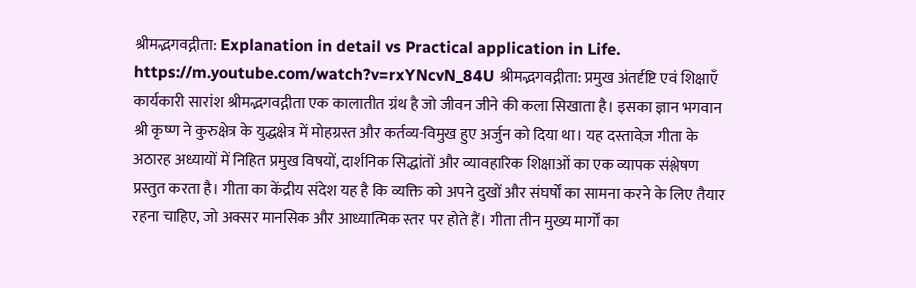श्रीमद्भगवद्गीता: Explanation in detail vs Practical application in Life.
https://m.youtube.com/watch?v=rxYNcvN_84U श्रीमद्भगवद्गीता: प्रमुख अंतर्दृष्टि एवं शिक्षाएँ कार्यकारी सारांश श्रीमद्भगवद्गीता एक कालातीत ग्रंथ है जो जीवन जीने की कला सिखाता है। इसका ज्ञान भगवान श्री कृष्ण ने कुरुक्षेत्र के युद्धक्षेत्र में मोहग्रस्त और कर्तव्य-विमुख हुए अर्जुन को दिया था। यह दस्तावेज़ गीता के अठारह अध्यायों में निहित प्रमुख विषयों, दार्शनिक सिद्धांतों और व्यावहारिक शिक्षाओं का एक व्यापक संश्लेषण प्रस्तुत करता है। गीता का केंद्रीय संदेश यह है कि व्यक्ति को अपने दुखों और संघर्षों का सामना करने के लिए तैयार रहना चाहिए, जो अक्सर मानसिक और आध्यात्मिक स्तर पर होते हैं। गीता तीन मुख्य मार्गों का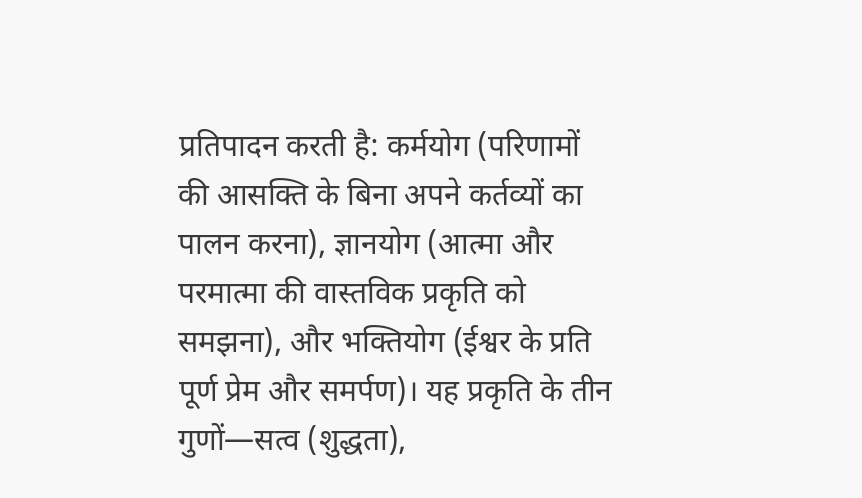प्रतिपादन करती है: कर्मयोग (परिणामों की आसक्ति के बिना अपने कर्तव्यों का पालन करना), ज्ञानयोग (आत्मा और परमात्मा की वास्तविक प्रकृति को समझना), और भक्तियोग (ईश्वर के प्रति पूर्ण प्रेम और समर्पण)। यह प्रकृति के तीन गुणों—सत्व (शुद्धता),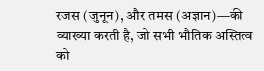रजस (जुनून), और तमस (अज्ञान)—की व्याख्या करती है, जो सभी भौतिक अस्तित्व को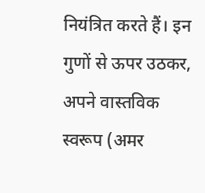नियंत्रित करते हैं। इन गुणों से ऊपर उठकर, अपने वास्तविक स्वरूप (अमर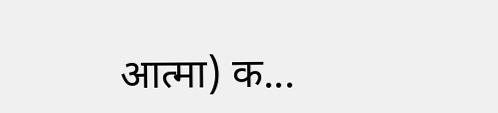आत्मा) क...